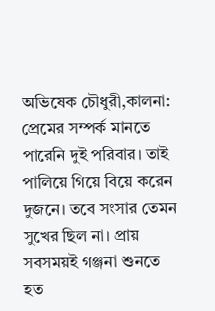অভিষেক চৌধুরী,কালনা: প্রেমের সম্পর্ক মানতে পারেনি দুই পরিবার। তাই পালিয়ে গিয়ে বিয়ে করেন দুজনে। তবে সংসার তেমন সুখের ছিল না। প্রায় সবসময়ই গঞ্জনা শুনতে হত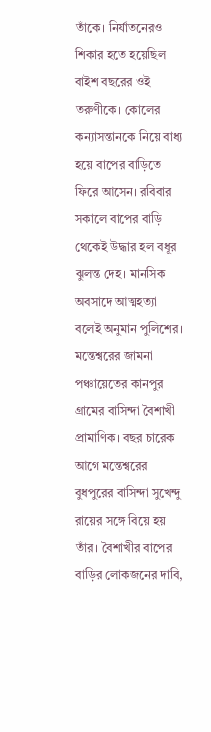তাঁকে। নির্যাতনেরও শিকার হতে হয়েছিল বাইশ বছরের ওই তরুণীকে। কোলের কন্যাসন্তানকে নিয়ে বাধ্য হয়ে বাপের বাড়িতে ফিরে আসেন। রবিবার সকালে বাপের বাড়ি থেকেই উদ্ধার হল বধূর ঝুলন্ত দেহ। মানসিক অবসাদে আত্মহত্যা বলেই অনুমান পুলিশের।
মন্তেশ্বরের জামনা পঞ্চায়েতের কানপুর গ্রামের বাসিন্দা বৈশাখী প্রামাণিক। বছর চারেক আগে মন্তেশ্বরের বুধপুরের বাসিন্দা সুখেন্দু রায়ের সঙ্গে বিয়ে হয় তাঁর। বৈশাখীর বাপের বাড়ির লোকজনের দাবি,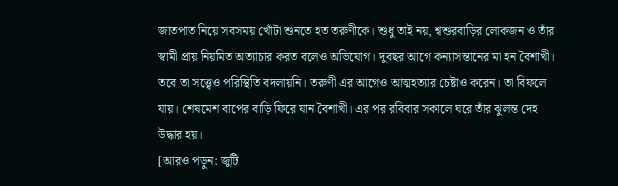জাতপাত নিয়ে সবসময় খোঁটা শুনতে হত তরুণীকে। শুধু তাই নয়, শ্বশুরবাড়ির লোকজন ও তাঁর স্বামী প্রায় নিয়মিত অত্যাচার করত বলেও অভিযোগ। দুবছর আগে কন্যাসন্তানের মা হন বৈশাখী। তবে তা সত্ত্বেও পরিস্থিতি বদলায়নি। তরুণী এর আগেও আত্মহত্যার চেষ্টাও করেন। তা বিফলে যায়। শেষমেশ বাপের বাড়ি ফিরে যান বৈশাখী। এর পর রবিবার সকালে ঘরে তাঁর ঝুলন্ত দেহ উদ্ধার হয়।
[আরও পড়ুন: জুটি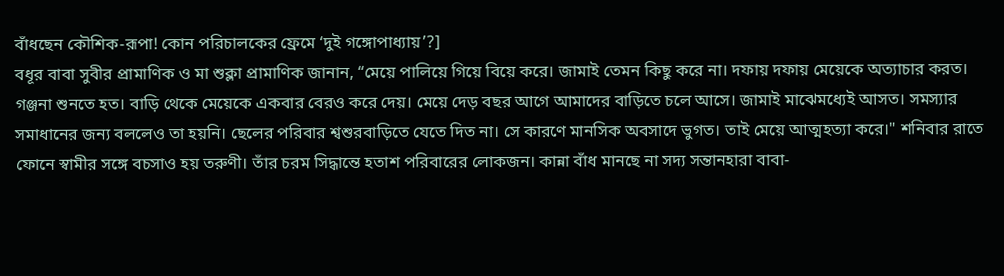বাঁধছেন কৌশিক-রূপা! কোন পরিচালকের ফ্রেমে ‘দুই গঙ্গোপাধ্যায়’?]
বধূর বাবা সুবীর প্রামাণিক ও মা শুক্লা প্রামাণিক জানান, “মেয়ে পালিয়ে গিয়ে বিয়ে করে। জামাই তেমন কিছু করে না। দফায় দফায় মেয়েকে অত্যাচার করত। গঞ্জনা শুনতে হত। বাড়ি থেকে মেয়েকে একবার বেরও করে দেয়। মেয়ে দেড় বছর আগে আমাদের বাড়িতে চলে আসে। জামাই মাঝেমধ্যেই আসত। সমস্যার সমাধানের জন্য বললেও তা হয়নি। ছেলের পরিবার শ্বশুরবাড়িতে যেতে দিত না। সে কারণে মানসিক অবসাদে ভুগত। তাই মেয়ে আত্মহত্যা করে।" শনিবার রাতে ফোনে স্বামীর সঙ্গে বচসাও হয় তরুণী। তাঁর চরম সিদ্ধান্তে হতাশ পরিবারের লোকজন। কান্না বাঁধ মানছে না সদ্য সন্তানহারা বাবা-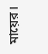মায়ের।